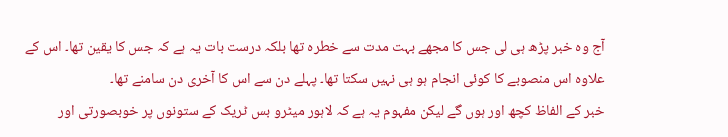آج وہ خبر پڑھ ہی لی جس کا مجھے بہت مدت سے خطرہ تھا بلکہ درست بات یہ ہے کہ جس کا یقین تھا۔ اس کے علاوہ اس منصوبے کا کوئی انجام ہو ہی نہیں سکتا تھا۔ پہلے دن سے اس کا آخری دن سامنے تھا۔
خبر کے الفاظ کچھ اور ہوں گے لیکن مفہوم یہ ہے کہ لاہور میٹرو بس ٹریک کے ستونوں پر خوبصورتی اور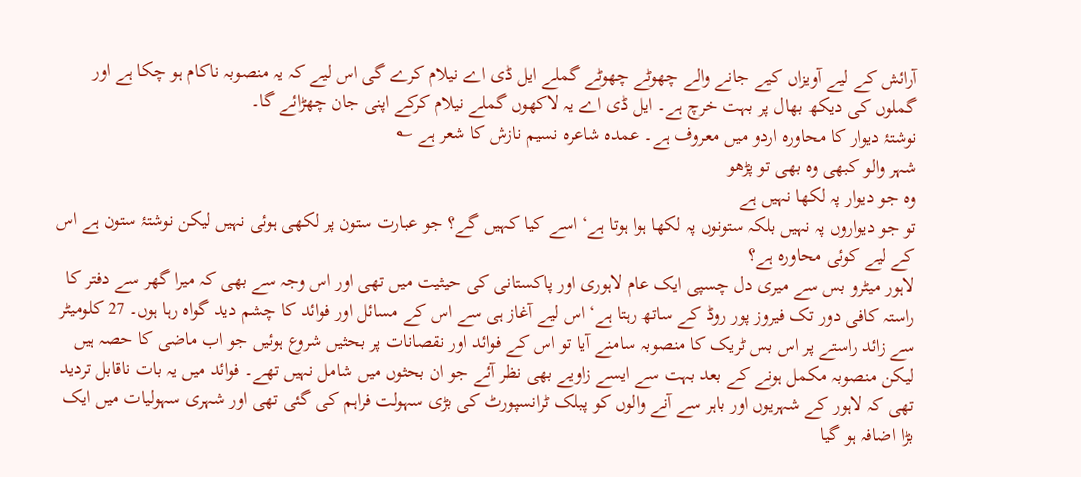آرائش کے لیے آویزاں کیے جانے والے چھوٹے چھوٹے گملے ایل ڈی اے نیلام کرے گی اس لیے کہ یہ منصوبہ ناکام ہو چکا ہے اور گملوں کی دیکھ بھال پر بہت خرچ ہے۔ ایل ڈی اے یہ لاکھوں گملے نیلام کرکے اپنی جان چھڑائے گا۔
نوشتۂ دیوار کا محاورہ اردو میں معروف ہے۔ عمدہ شاعرہ نسیم نازش کا شعر ہے ؎
شہر والو کبھی وہ بھی تو پڑھو
وہ جو دیوار پہ لکھا نہیں ہے
تو جو دیواروں پہ نہیں بلکہ ستونوں پہ لکھا ہوا ہوتا ہے‘ اسے کیا کہیں گے؟ جو عبارت ستون پر لکھی ہوئی نہیں لیکن نوشتۂ ستون ہے اس کے لیے کوئی محاورہ ہے؟
لاہور میٹرو بس سے میری دل چسپی ایک عام لاہوری اور پاکستانی کی حیثیت میں تھی اور اس وجہ سے بھی کہ میرا گھر سے دفتر کا راستہ کافی دور تک فیروز پور روڈ کے ساتھ رہتا ہے‘ اس لیے آغاز ہی سے اس کے مسائل اور فوائد کا چشم دید گواہ رہا ہوں۔ 27 کلومیٹر سے زائد راستے پر اس بس ٹریک کا منصوبہ سامنے آیا تو اس کے فوائد اور نقصانات پر بحثیں شروع ہوئیں جو اب ماضی کا حصہ ہیں لیکن منصوبہ مکمل ہونے کے بعد بہت سے ایسے زاویے بھی نظر آئے جو ان بحثوں میں شامل نہیں تھے۔ فوائد میں یہ بات ناقابل تردید تھی کہ لاہور کے شہریوں اور باہر سے آنے والوں کو پبلک ٹرانسپورٹ کی بڑی سہولت فراہم کی گئی تھی اور شہری سہولیات میں ایک بڑا اضافہ ہو گیا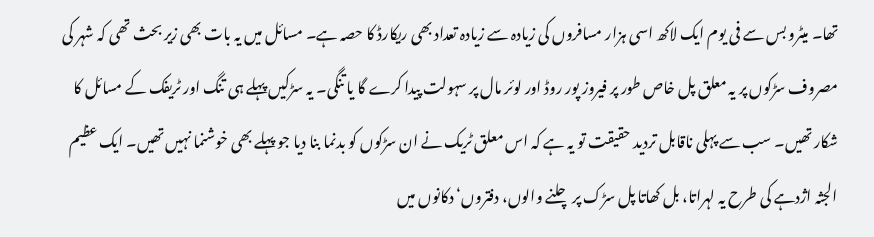تھا۔ میٹرو بس سے فی یوم ایک لاکھ اسی ہزار مسافروں کی زیادہ سے زیادہ تعداد بھی ریکارڈ کا حصہ ہے۔ مسائل میں یہ بات بھی زیر بحث تھی کہ شہر کی مصروف سڑکوں پر یہ معلق پل خاص طور پر فیروز پور روڈ اور لوئر مال پر سہولت پیدا کرے گا یا تنگی۔ یہ سڑکیں پہلے ہی تنگ اور ٹریفک کے مسائل کا شکار تھیں۔ سب سے پہلی ناقابل تردید حقیقت تو یہ ہے کہ اس معلق ٹریک نے ان سڑکوں کو بدنما بنا دیا جو پہلے بھی خوشنما نہیں تھیں۔ ایک عظیم الجثہ اژدہے کی طرح یہ لہراتا، بل کھاتا پل سڑک پر چلنے والوں، دفتروں‘ دکانوں میں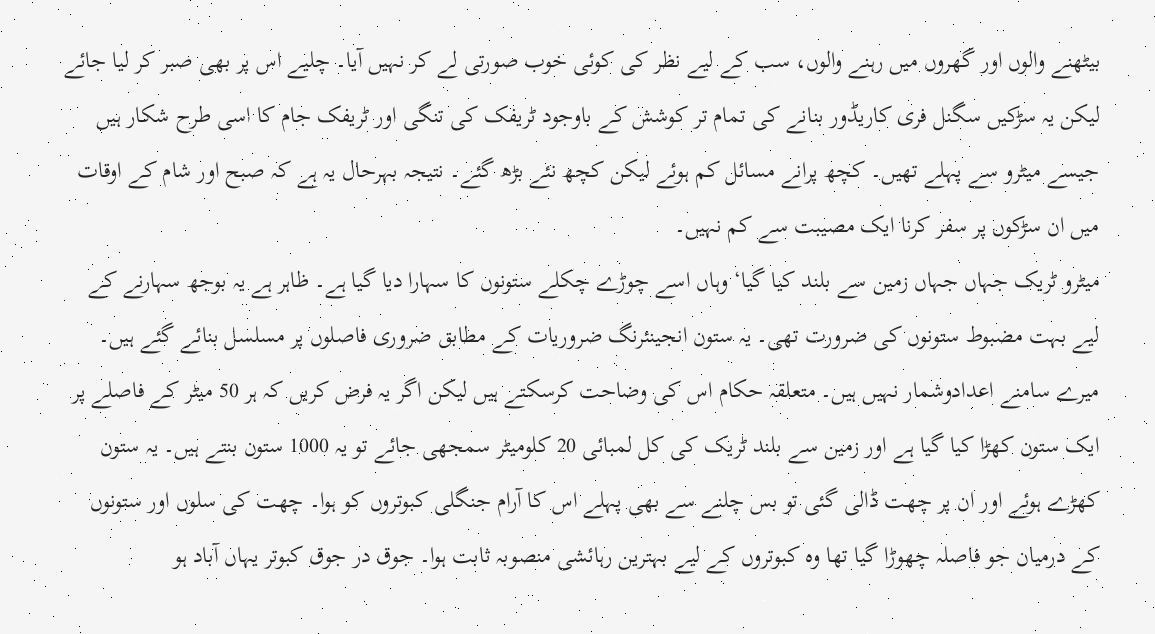بیٹھنے والوں اور گھروں میں رہنے والوں، سب کے لیے نظر کی کوئی خوب صورتی لے کر نہیں آیا۔ چلیے اس پر بھی صبر کر لیا جائے لیکن یہ سڑکیں سگنل فری کاریڈور بنانے کی تمام تر کوشش کے باوجود ٹریفک کی تنگی اور ٹریفک جام کا اسی طرح شکار ہیں جیسے میٹرو سے پہلے تھیں۔ کچھ پرانے مسائل کم ہوئے لیکن کچھ نئے بڑھ گئے۔ نتیجہ بہرحال یہ ہے کہ صبح اور شام کے اوقات میں ان سڑکوں پر سفر کرنا ایک مصیبت سے کم نہیں۔
میٹرو ٹریک جہاں جہاں زمین سے بلند کیا گیا‘ وہاں اسے چوڑے چکلے ستونوں کا سہارا دیا گیا ہے۔ ظاہر ہے یہ بوجھ سہارنے کے لیے بہت مضبوط ستونوں کی ضرورت تھی۔ یہ ستون انجینئرنگ ضروریات کے مطابق ضروری فاصلوں پر مسلسل بنائے گئے ہیں۔ میرے سامنے اعدادوشمار نہیں ہیں۔ متعلقہ حکام اس کی وضاحت کرسکتے ہیں لیکن اگر یہ فرض کریں کہ ہر 50 میٹر کے فاصلے پر ایک ستون کھڑا کیا گیا ہے اور زمین سے بلند ٹریک کی کل لمبائی 20 کلومیٹر سمجھی جائے تو یہ 1000 ستون بنتے ہیں۔ یہ ستون کھڑے ہوئے اور ان پر چھت ڈالی گئی تو بس چلنے سے بھی پہلے اس کا آرام جنگلی کبوتروں کو ہوا۔ چھت کی سلوں اور ستونوں کے درمیان جو فاصلہ چھوڑا گیا تھا وہ کبوتروں کے لیے بہترین رہائشی منصوبہ ثابت ہوا۔ جوق در جوق کبوتر یہاں آباد ہو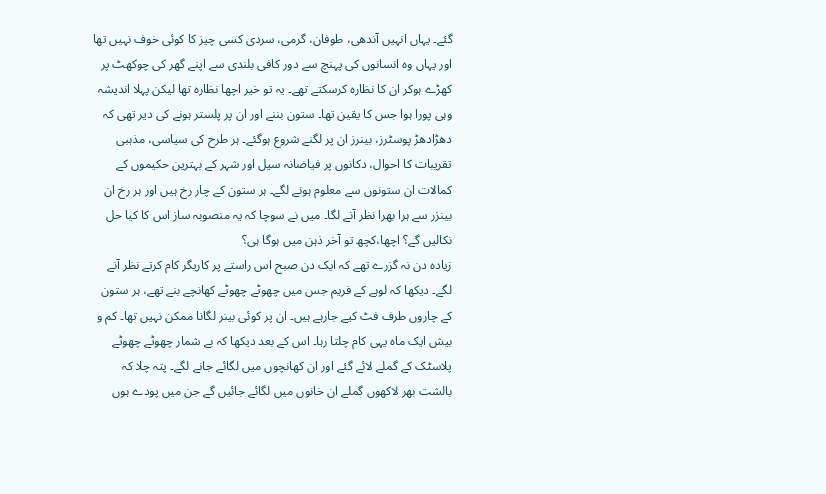گئے۔ یہاں انہیں آندھی، طوفان، گرمی، سردی کسی چیز کا کوئی خوف نہیں تھا اور یہاں وہ انسانوں کی پہنچ سے دور کافی بلندی سے اپنے گھر کی چوکھٹ پر کھڑے ہوکر ان کا نظارہ کرسکتے تھے۔ یہ تو خیر اچھا نظارہ تھا لیکن پہلا اندیشہ وہی پورا ہوا جس کا یقین تھا۔ ستون بننے اور ان پر پلستر ہونے کی دیر تھی کہ دھڑادھڑ پوسٹرز، بینرز ان پر لگنے شروع ہوگئے۔ ہر طرح کی سیاسی، مذہبی تقریبات کا احوال، دکانوں پر فیاضانہ سیل اور شہر کے بہترین حکیموں کے کمالات ان ستونوں سے معلوم ہونے لگے۔ ہر ستون کے چار رخ ہیں اور ہر رخ ان بینزر سے ہرا بھرا نظر آنے لگا۔ میں نے سوچا کہ یہ منصوبہ ساز اس کا کیا حل نکالیں گے؟ اچھا،کچھ تو آخر ذہن میں ہوگا ہی؟
زیادہ دن نہ گزرے تھے کہ ایک دن صبح اس راستے پر کاریگر کام کرتے نظر آنے لگے۔ دیکھا کہ لوہے کے فریم جس میں چھوٹے چھوٹے کھانچے بنے تھے، ہر ستون کے چاروں طرف فٹ کیے جارہے ہیں۔ ان پر کوئی بینر لگانا ممکن نہیں تھا۔ کم و بیش ایک ماہ یہی کام چلتا رہا۔ اس کے بعد دیکھا کہ بے شمار چھوٹے چھوٹے پلاسٹک کے گملے لائے گئے اور ان کھانچوں میں لگائے جانے لگے۔ پتہ چلا کہ بالشت بھر لاکھوں گملے ان خانوں میں لگائے جائیں گے جن میں پودے ہوں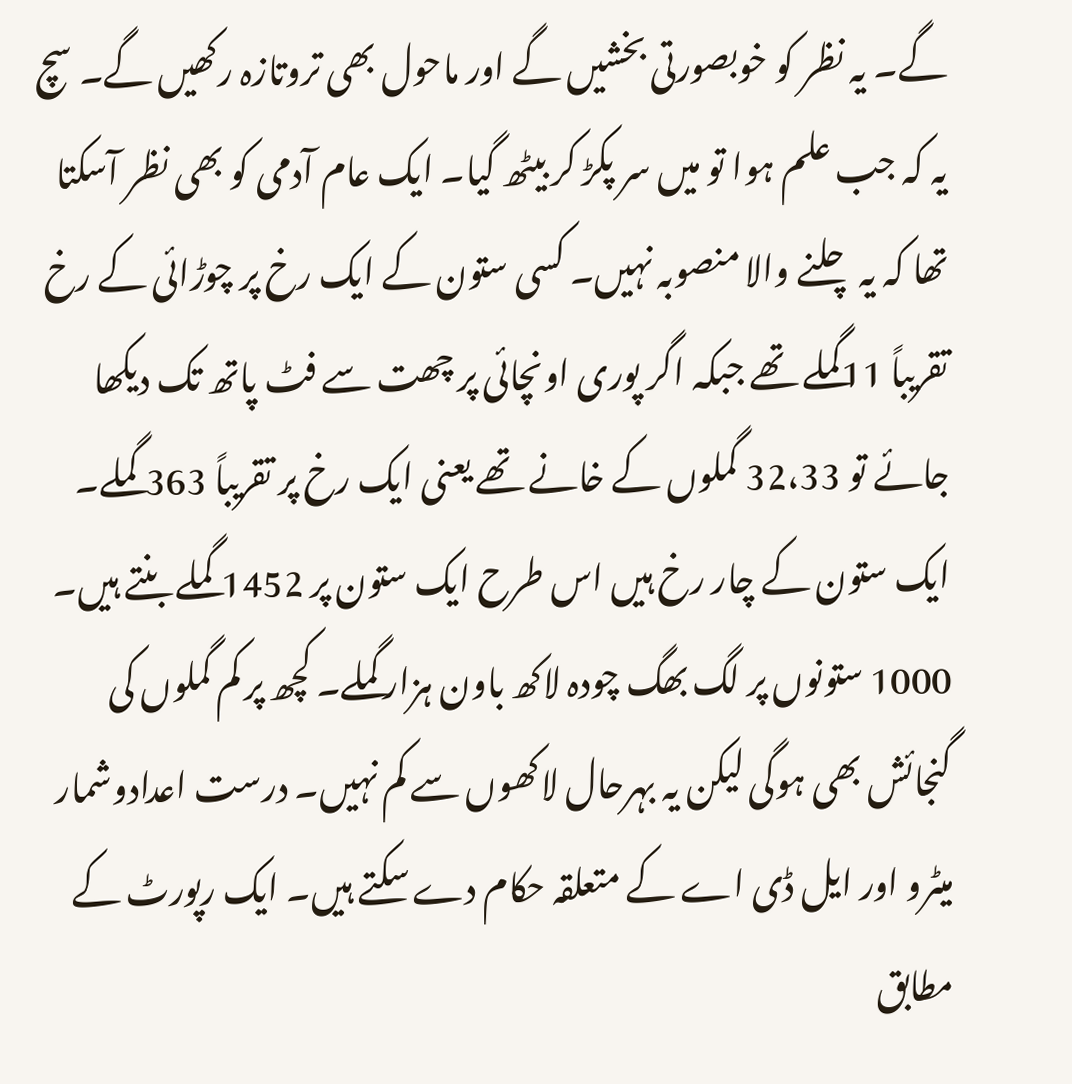گے۔ یہ نظر کو خوبصورتی بخشیں گے اور ماحول بھی تروتازہ رکھیں گے۔ سچ یہ کہ جب علم ہوا تو میں سر پکڑ کر بیٹھ گیا۔ ایک عام آدمی کو بھی نظر آسکتا تھا کہ یہ چلنے والا منصوبہ نہیں۔ کسی ستون کے ایک رخ پر چوڑائی کے رخ تقریباً 11گملے تھے جبکہ اگر پوری اونچائی پر چھت سے فٹ پاتھ تک دیکھا جائے تو 32،33 گملوں کے خانے تھے یعنی ایک رخ پر تقریباً 363 گملے۔ ایک ستون کے چار رخ ہیں اس طرح ایک ستون پر 1452 گملے بنتے ہیں۔ 1000 ستونوں پر لگ بھگ چودہ لاکھ باون ہزار گملے۔ کچھ پر کم گملوں کی گنجائش بھی ہوگی لیکن یہ بہرحال لاکھوں سے کم نہیں۔ درست اعدادوشمار میٹرو اور ایل ڈی اے کے متعلقہ حکام دے سکتے ہیں۔ ایک رپورٹ کے مطابق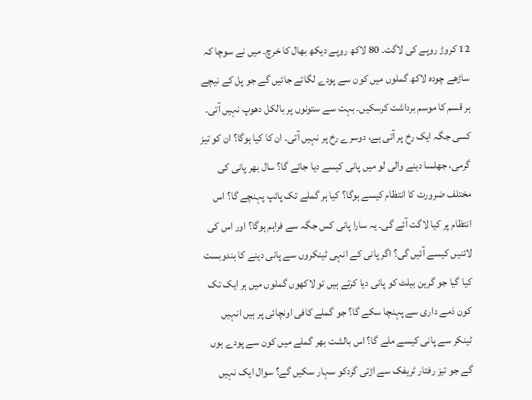12 کروڑ روپے کی لاگت۔ 80 لاکھ روپے دیکھ بھال کا خرچ۔ میں نے سوچا کہ ساڑھے چودہ لاکھ گملوں میں کون سے پودے لگائے جائیں گے جو پل کے نیچے ہر قسم کا موسم برداشت کرسکیں۔ بہت سے ستونوں پر بالکل دھوپ نہیں آتی۔ کسی جگہ ایک رخ پر آتی ہے، دوسرے رخ پر نہیں آتی۔ ان کا کیا ہوگا؟ ان کو تیز گرمی، جھلسا دینے والی لو میں پانی کیسے دیا جائے گا؟ سال بھر پانی کی مختلف ضرورت کا انتظام کیسے ہوگا؟ کیا ہر گملے تک پائپ پہنچے گا؟ اس انتظام پر کیا لاگت آئے گی۔ یہ سارا پانی کس جگہ سے فراہم ہوگا؟ اور اس کی لائنیں کیسے آئیں گی؟ اگر پانی کے انہی ٹینکروں سے پانی دینے کا بندوبست کیا گیا جو گرین بیلٹ کو پانی دیا کرتے ہیں تو لاکھوں گملوں میں ہر ایک تک کون ذمے داری سے پہنچا سکے گا؟ جو گملے کافی اونچائی پر ہیں انہیں ٹینکر سے پانی کیسے ملے گا؟ اس بالشت بھر گملے میں کون سے پودے ہوں گے جو تیز رفتار ٹریفک سے اڑتی گردکو سہار سکیں گے؟ سوال ایک نہیں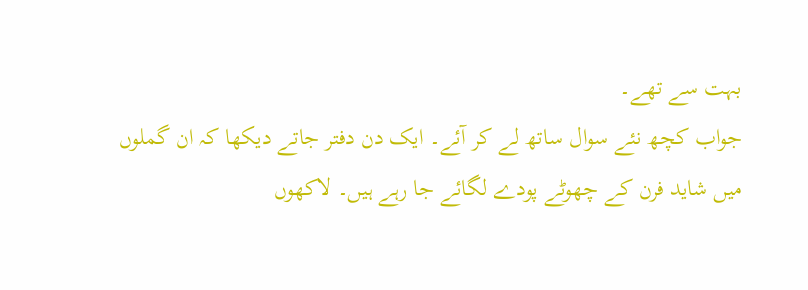بہت سے تھے۔
جواب کچھ نئے سوال ساتھ لے کر آئے۔ ایک دن دفتر جاتے دیکھا کہ ان گملوں میں شاید فرن کے چھوٹے پودے لگائے جا رہے ہیں۔ لاکھوں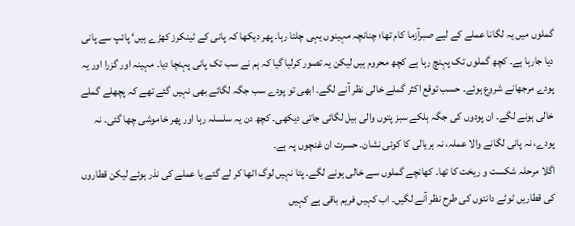گملوں میں یہ لگانا عملے کے لیے صبرآزما کام تھا؛ چنانچہ مہینوں یہی چلتا رہا۔ پھر دیکھا کہ پانی کے ٹینکرز کھڑے ہیں‘ پائپ سے پانی دیا جارہا ہے۔ کچھ گملوں تک پہنچ رہا ہے کچھ محروم ہیں لیکن یہ تصور کرلیا گیا کہ ہم نے سب تک پانی پہنچا دیا۔ مہینہ اور گزرا اور یہ پودے مرجھانے شروع ہوئے۔ حسب توقع اکثر گملے خالی نظر آنے لگے۔ ابھی تو پودے سب جگہ لگائے بھی نہیں گئے تھے کہ پچھلے گملے خالی ہونے لگے۔ ان پودوں کی جگہ ہلکے سبز پتوں والی بیل لگائی جاتی دیکھی۔ کچھ دن یہ سلسلہ رہا اور پھر خاموشی چھا گئی۔ نہ پودے، نہ پانی لگانے والا عملہ، نہ ہریالی کا کوئی نشان۔ حسرت ان غنچوں پہ ہے۔
اگلا مرحلہ شکست و ریخت کا تھا۔ کھانچے گملوں سے خالی ہونے لگے۔ پتا نہیں لوگ اٹھا کر لے گئے یا عملے کی نذر ہوئے لیکن قطاروں کی قطاریں ٹوٹے دانتوں کی طرح نظر آنے لگیں۔ اب کہیں فریم باقی ہے کہیں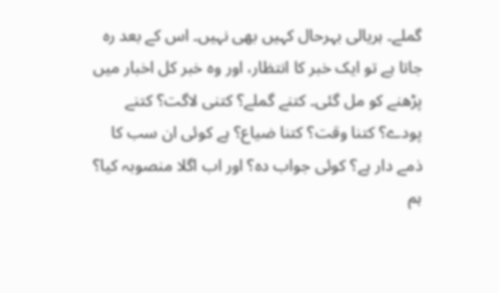گملے۔ ہریالی بہرحال کہیں بھی نہیں۔ اس کے بعد رہ جاتا ہے تو ایک خبر کا انتظار، اور وہ خبر کل اخبار میں پڑھنے کو مل گئی۔ کتنے گملے؟ کتنی لاگت؟ کتنے پودے؟ کتنا وقت؟ کتنا ضیاع؟ ہے کوئی ان سب کا ذمے دار ہے؟ کوئی جواب دہ؟ اور اب اگلا منصوبہ کیا؟ ہم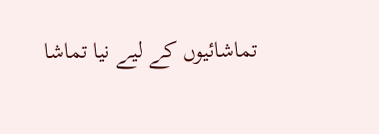تماشائیوں کے لیے نیا تماشا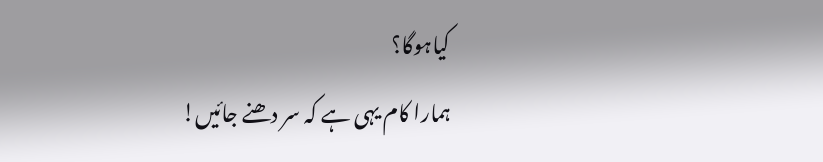کیاہوگا؟
ہمارا کام یہی ہے کہ سر دھنے جائیں!